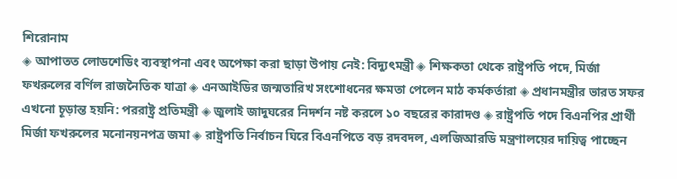শিরোনাম
◈ আপাতত লোডশেডিং ব্যবস্থাপনা এবং অপেক্ষা করা ছাড়া উপায় নেই: বিদ্যুৎমন্ত্রী ◈ শিক্ষকতা থেকে রাষ্ট্রপতি পদে, মির্জা ফখরুলের বর্ণিল রাজনৈতিক যাত্রা ◈ এনআইডির জন্মতারিখ সংশোধনের ক্ষমতা পেলেন মাঠ কর্মকর্তারা ◈ প্রধানমন্ত্রীর ভারত সফর এখনো চূড়ান্ত হয়নি: পররাষ্ট্র প্রতিমন্ত্রী ◈ জুলাই জাদুঘরের নিদর্শন নষ্ট করলে ১০ বছরের কারাদণ্ড ◈ রাষ্ট্রপতি পদে বিএনপির প্রার্থী মির্জা ফখরুলের মনোনয়নপত্র জমা ◈ রাষ্ট্রপতি নির্বাচন ঘিরে বিএনপিতে বড় রদবদল, এলজিআরডি মন্ত্রণালয়ের দায়িত্ব পাচ্ছেন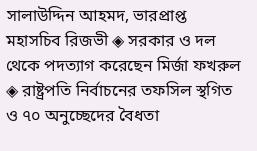সালাউদ্দিন আহমদ, ভারপ্রাপ্ত মহাসচিব রিজভী ◈ সরকার ও দল থেকে পদত্যাগ করেছেন মির্জা ফখরুল ◈ রাষ্ট্রপতি নির্বাচনের তফসিল স্থগিত ও ৭০ অনুচ্ছেদের বৈধতা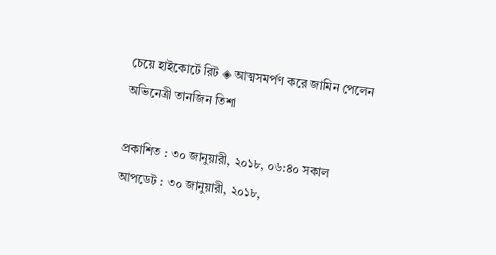চেয়ে হাইকোর্টে রিট ◈ আত্মসমর্পণ করে জামিন পেলেন অভিনেত্রী তানজিন তিশা

প্রকাশিত : ৩০ জানুয়ারী, ২০১৮, ০৬:৪০ সকাল
আপডেট : ৩০ জানুয়ারী, ২০১৮,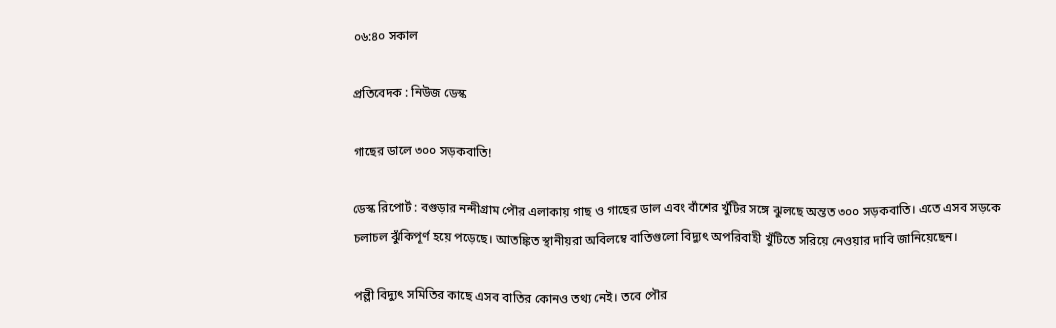০৬:৪০ সকাল

প্রতিবেদক : নিউজ ডেস্ক

গাছের ডালে ৩০০ সড়কবাতি!

ডেস্ক রিপোর্ট : বগুড়ার নন্দীগ্রাম পৌর এলাকায় গাছ ও গাছের ডাল এবং বাঁশের খুঁটির সঙ্গে ঝুলছে অন্তত ৩০০ সড়কবাতি। এতে এসব সড়কে চলাচল ঝুঁকিপূর্ণ হয়ে পড়েছে। আতঙ্কিত স্থানীয়রা অবিলম্বে বাতিগুলো বিদ্যুৎ অপরিবাহী খুঁটিতে সরিয়ে নেওয়ার দাবি জানিয়েছেন।

পল্লী বিদ্যুৎ সমিতির কাছে এসব বাতির কোনও তথ্য নেই। তবে পৌর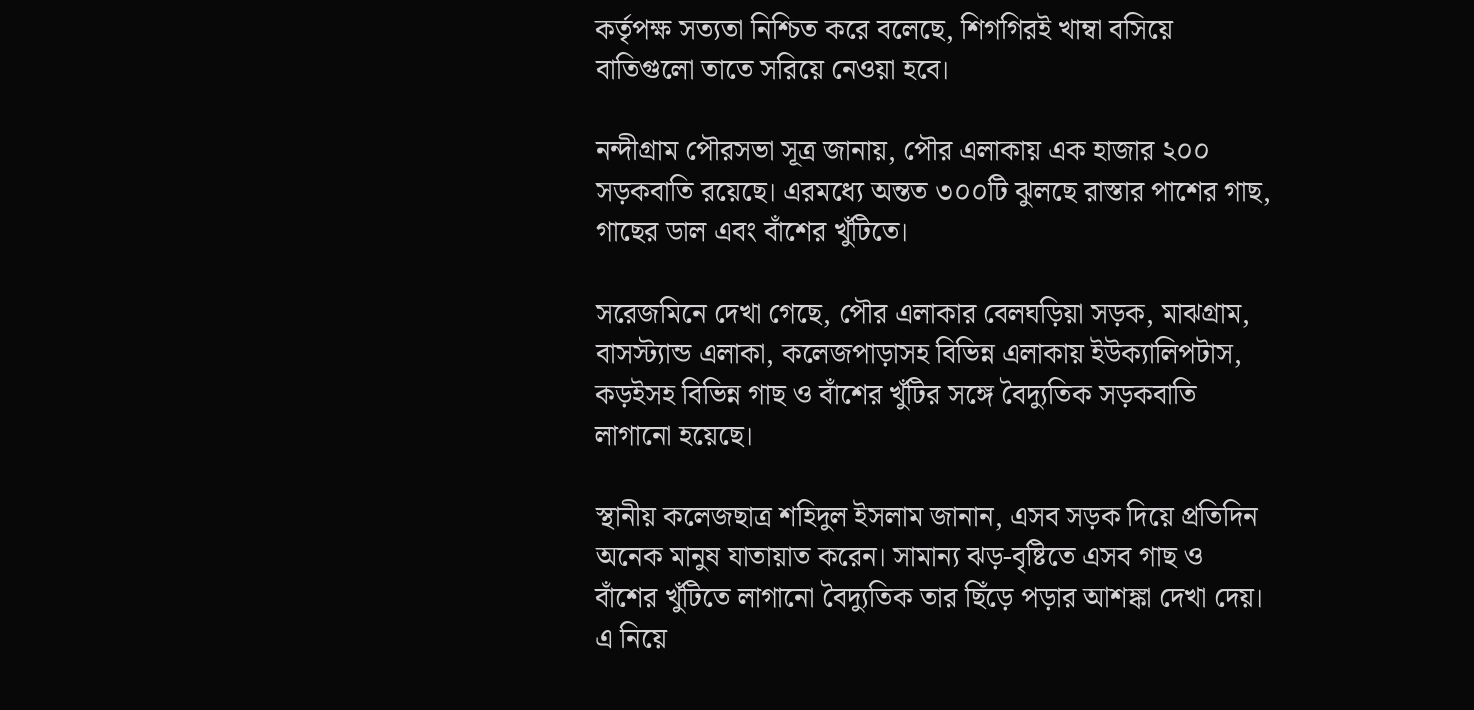কর্তৃপক্ষ সত্যতা নিশ্চিত করে বলেছে, শিগগিরই খাম্বা বসিয়ে বাতিগুলো তাতে সরিয়ে নেওয়া হবে।

নন্দীগ্রাম পৌরসভা সূত্র জানায়, পৌর এলাকায় এক হাজার ২০০ সড়কবাতি রয়েছে। এরমধ্যে অন্তত ৩০০টি ঝুলছে রাস্তার পাশের গাছ, গাছের ডাল এবং বাঁশের খুঁটিতে।

সরেজমিনে দেখা গেছে, পৌর এলাকার বেলঘড়িয়া সড়ক, মাঝগ্রাম, বাসস্ট্যান্ড এলাকা, কলেজপাড়াসহ বিভিন্ন এলাকায় ইউক্যালিপটাস, কড়ইসহ বিভিন্ন গাছ ও বাঁশের খুঁটির সঙ্গে বৈদ্যুতিক সড়কবাতি লাগানো হয়েছে।

স্থানীয় কলেজছাত্র শহিদুল ইসলাম জানান, এসব সড়ক দিয়ে প্রতিদিন অনেক মানুষ যাতায়াত করেন। সামান্য ঝড়-বৃষ্টিতে এসব গাছ ও বাঁশের খুঁটিতে লাগানো বৈদ্যুতিক তার ছিঁড়ে পড়ার আশঙ্কা দেখা দেয়। এ নিয়ে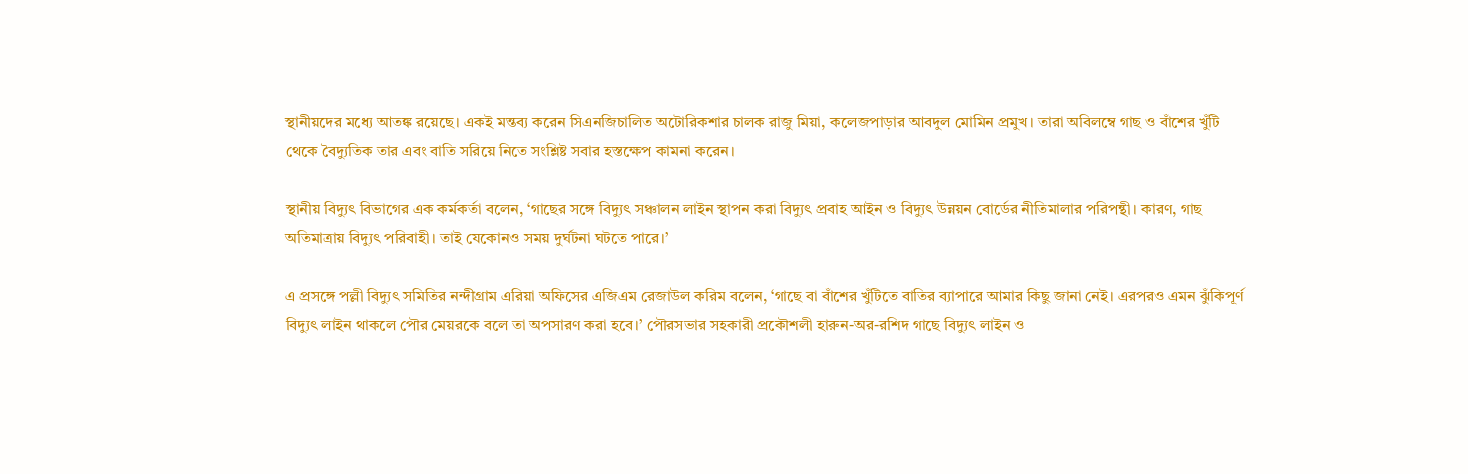স্থানীয়দের মধ্যে আতঙ্ক রয়েছে। একই মন্তব্য করেন সিএনজিচালিত অটোরিকশার চালক রাজু মিয়া, কলেজপাড়ার আবদুল মোমিন প্রমুখ। তারা অবিলম্বে গাছ ও বাঁশের খুঁটি থেকে বৈদ্যুতিক তার এবং বাতি সরিয়ে নিতে সংশ্লিষ্ট সবার হস্তক্ষেপ কামনা করেন।

স্থানীয় বিদ্যুৎ বিভাগের এক কর্মকর্তা বলেন, ‘গাছের সঙ্গে বিদ্যুৎ সঞ্চালন লাইন স্থাপন করা বিদ্যুৎ প্রবাহ আইন ও বিদ্যুৎ উন্নয়ন বোর্ডের নীতিমালার পরিপন্থী। কারণ, গাছ অতিমাত্রায় বিদ্যুৎ পরিবাহী। তাই যেকোনও সময় দুর্ঘটনা ঘটতে পারে।’

এ প্রসঙ্গে পল্লী বিদ্যুৎ সমিতির নন্দীগ্রাম এরিয়া অফিসের এজিএম রেজাউল করিম বলেন, ‘গাছে বা বাঁশের খুঁটিতে বাতির ব্যাপারে আমার কিছু জানা নেই। এরপরও এমন ঝুঁকিপূর্ণ বিদ্যুৎ লাইন থাকলে পৌর মেয়রকে বলে তা অপসারণ করা হবে।’ পৌরসভার সহকারী প্রকৌশলী হারুন-অর-রশিদ গাছে বিদ্যুৎ লাইন ও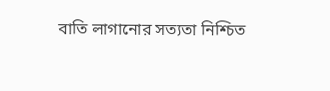বাতি লাগানোর সত্যতা নিশ্চিত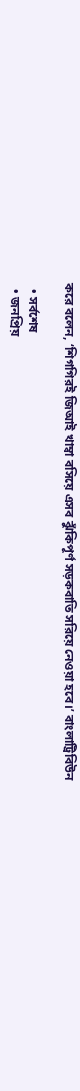করে বলেন, ‘শিগগিরই জিআই খাম্বা বসিয়ে এসব ঝুঁকিপূর্ণ সড়কবাতি সরিয়ে নেওয়া হবে।’ বাংলাট্রিবিউন

  • সর্বশেষ
  • জনপ্রিয়